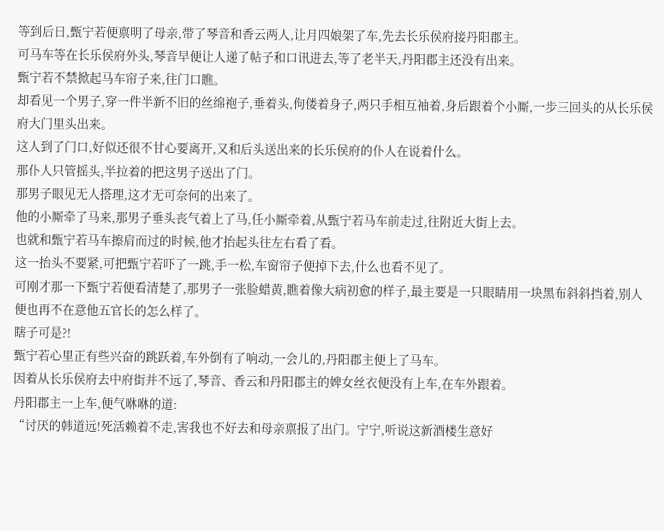等到后日,甄宁若便禀明了母亲,带了琴音和香云两人,让月四娘架了车,先去长乐侯府接丹阳郡主。
可马车等在长乐侯府外头,琴音早便让人递了帖子和口讯进去,等了老半天,丹阳郡主还没有出来。
甄宁若不禁掀起马车帘子来,往门口瞧。
却看见一个男子,穿一件半新不旧的丝绵袍子,垂着头,佝偻着身子,两只手相互袖着,身后跟着个小厮,一步三回头的从长乐侯府大门里头出来。
这人到了门口,好似还很不甘心要离开,又和后头送出来的长乐侯府的仆人在说着什么。
那仆人只管摇头,半拉着的把这男子送出了门。
那男子眼见无人搭理,这才无可奈何的出来了。
他的小厮牵了马来,那男子垂头丧气着上了马,任小厮牵着,从甄宁若马车前走过,往附近大街上去。
也就和甄宁若马车擦肩而过的时候,他才抬起头往左右看了看。
这一抬头不要紧,可把甄宁若吓了一跳,手一松,车窗帘子便掉下去,什么也看不见了。
可刚才那一下甄宁若便看清楚了,那男子一张脸蜡黄,瞧着像大病初愈的样子,最主要是一只眼睛用一块黑布斜斜挡着,别人便也再不在意他五官长的怎么样了。
瞎子可是?!
甄宁若心里正有些兴奋的跳跃着,车外倒有了响动,一会儿的,丹阳郡主便上了马车。
因着从长乐侯府去中府街并不远了,琴音、香云和丹阳郡主的婢女丝衣便没有上车,在车外跟着。
丹阳郡主一上车,便气咻咻的道:
“讨厌的韩道远!死活赖着不走,害我也不好去和母亲禀报了出门。宁宁,听说这新酒楼生意好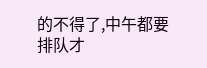的不得了,中午都要排队才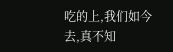吃的上,我们如今去,真不知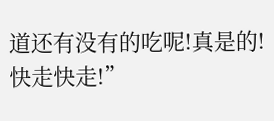道还有没有的吃呢!真是的!快走快走!”